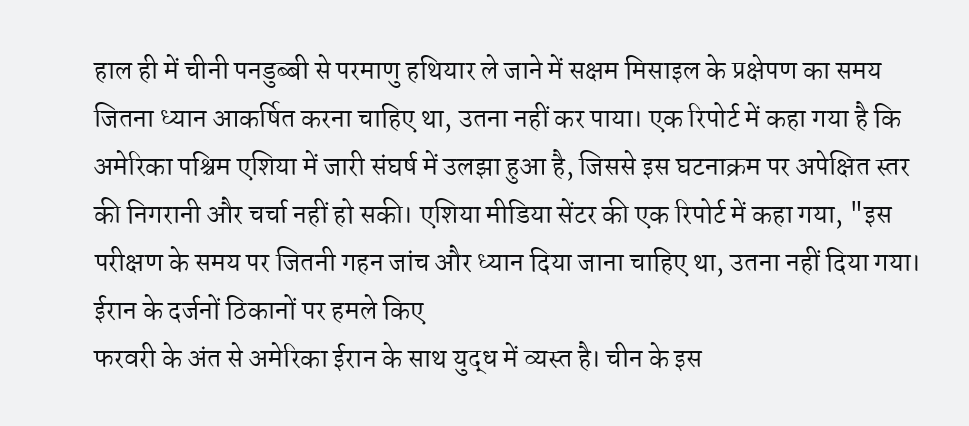हाल ही में चीनी पनडुब्बी से परमाणु हथियार ले जाने में सक्षम मिसाइल के प्रक्षेपण का समय जितना ध्यान आकर्षित करना चाहिए था, उतना नहीं कर पाया। एक रिपोर्ट में कहा गया है कि अमेरिका पश्चिम एशिया में जारी संघर्ष में उलझा हुआ है, जिससे इस घटनाक्रम पर अपेक्षित स्तर की निगरानी और चर्चा नहीं हो सकी। एशिया मीडिया सेंटर की एक रिपोर्ट में कहा गया, "इस परीक्षण के समय पर जितनी गहन जांच और ध्यान दिया जाना चाहिए था, उतना नहीं दिया गया।
ईरान के दर्जनों ठिकानों पर हमले किए
फरवरी के अंत से अमेरिका ईरान के साथ युद्ध में व्यस्त है। चीन के इस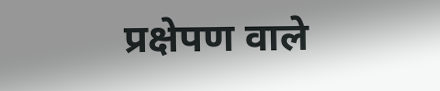प्रक्षेपण वाले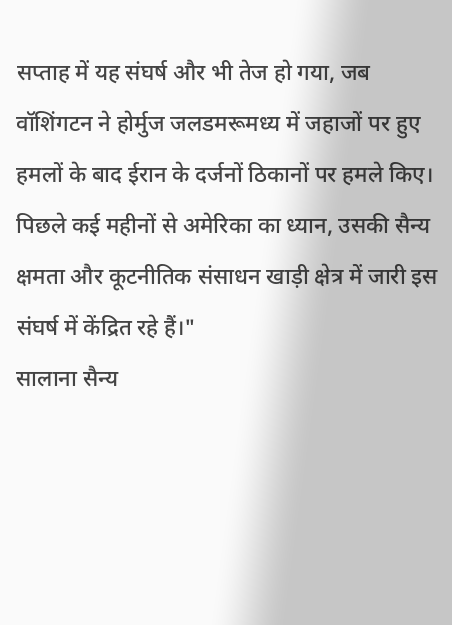सप्ताह में यह संघर्ष और भी तेज हो गया, जब वॉशिंगटन ने होर्मुज जलडमरूमध्य में जहाजों पर हुए हमलों के बाद ईरान के दर्जनों ठिकानों पर हमले किए। पिछले कई महीनों से अमेरिका का ध्यान, उसकी सैन्य क्षमता और कूटनीतिक संसाधन खाड़ी क्षेत्र में जारी इस संघर्ष में केंद्रित रहे हैं।"
सालाना सैन्य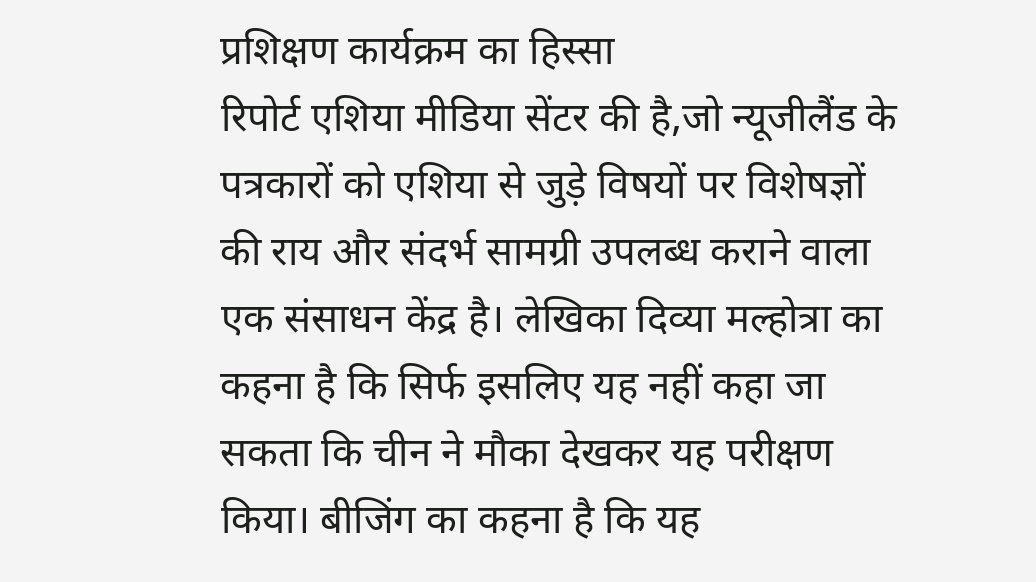प्रशिक्षण कार्यक्रम का हिस्सा
रिपोर्ट एशिया मीडिया सेंटर की है,जो न्यूजीलैंड के पत्रकारों को एशिया से जुड़े विषयों पर विशेषज्ञों की राय और संदर्भ सामग्री उपलब्ध कराने वाला एक संसाधन केंद्र है। लेखिका दिव्या मल्होत्रा का कहना है कि सिर्फ इसलिए यह नहीं कहा जा सकता कि चीन ने मौका देखकर यह परीक्षण किया। बीजिंग का कहना है कि यह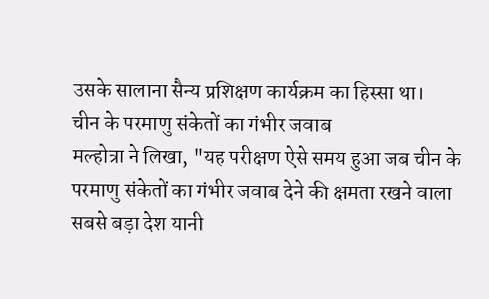उसके सालाना सैन्य प्रशिक्षण कार्यक्रम का हिस्सा था।
चीन के परमाणु संकेतों का गंभीर जवाब
मल्होत्रा ने लिखा, "यह परीक्षण ऐसे समय हुआ जब चीन के परमाणु संकेतों का गंभीर जवाब देने की क्षमता रखने वाला सबसे बड़ा देश यानी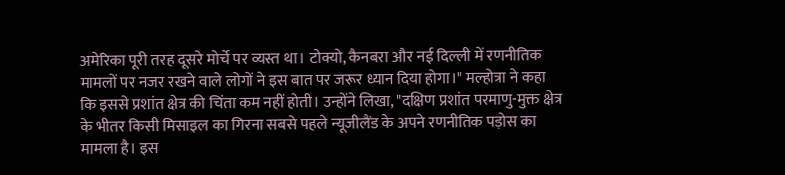अमेरिका पूरी तरह दूसरे मोर्चे पर व्यस्त था। टोक्यो, कैनबरा और नई दिल्ली में रणनीतिक मामलों पर नजर रखने वाले लोगों ने इस बात पर जरूर ध्यान दिया होगा।" मल्होत्रा ने कहा कि इससे प्रशांत क्षेत्र की चिंता कम नहीं होती। उन्होंने लिखा, "दक्षिण प्रशांत परमाणु-मुक्त क्षेत्र के भीतर किसी मिसाइल का गिरना सबसे पहले न्यूजीलैंड के अपने रणनीतिक पड़ोस का मामला है। इस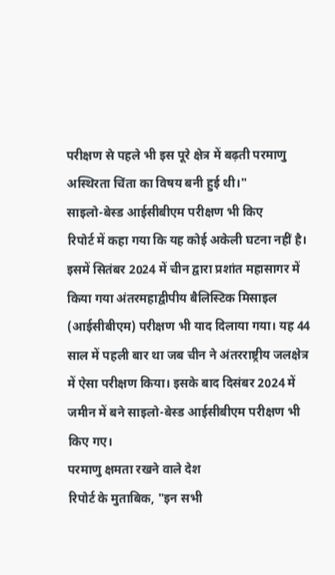परीक्षण से पहले भी इस पूरे क्षेत्र में बढ़ती परमाणु अस्थिरता चिंता का विषय बनी हुई थी।"
साइलो-बेस्ड आईसीबीएम परीक्षण भी किए
रिपोर्ट में कहा गया कि यह कोई अकेली घटना नहीं है। इसमें सितंबर 2024 में चीन द्वारा प्रशांत महासागर में किया गया अंतरमहाद्वीपीय बैलिस्टिक मिसाइल (आईसीबीएम) परीक्षण भी याद दिलाया गया। यह 44 साल में पहली बार था जब चीन ने अंतरराष्ट्रीय जलक्षेत्र में ऐसा परीक्षण किया। इसके बाद दिसंबर 2024 में जमीन में बने साइलो-बेस्ड आईसीबीएम परीक्षण भी किए गए।
परमाणु क्षमता रखने वाले देश
रिपोर्ट के मुताबिक, "इन सभी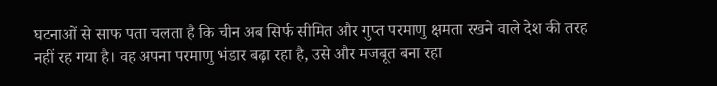घटनाओं से साफ पता चलता है कि चीन अब सिर्फ सीमित और गुप्त परमाणु क्षमता रखने वाले देश की तरह नहीं रह गया है। वह अपना परमाणु भंडार बढ़ा रहा है, उसे और मजबूत बना रहा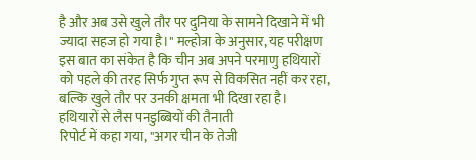है और अब उसे खुले तौर पर दुनिया के सामने दिखाने में भी ज्यादा सहज हो गया है।" मल्होत्रा के अनुसार, यह परीक्षण इस बात का संकेत है कि चीन अब अपने परमाणु हथियारों को पहले की तरह सिर्फ गुप्त रूप से विकसित नहीं कर रहा, बल्कि खुले तौर पर उनकी क्षमता भी दिखा रहा है।
हथियारों से लैस पनडुब्बियों की तैनाती
रिपोर्ट में कहा गया, "अगर चीन के तेजी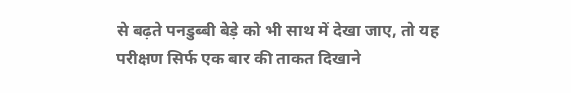से बढ़ते पनडुब्बी बेड़े को भी साथ में देखा जाए, तो यह परीक्षण सिर्फ एक बार की ताकत दिखाने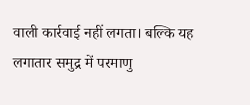वाली कार्रवाई नहीं लगता। बल्कि यह लगातार समुद्र में परमाणु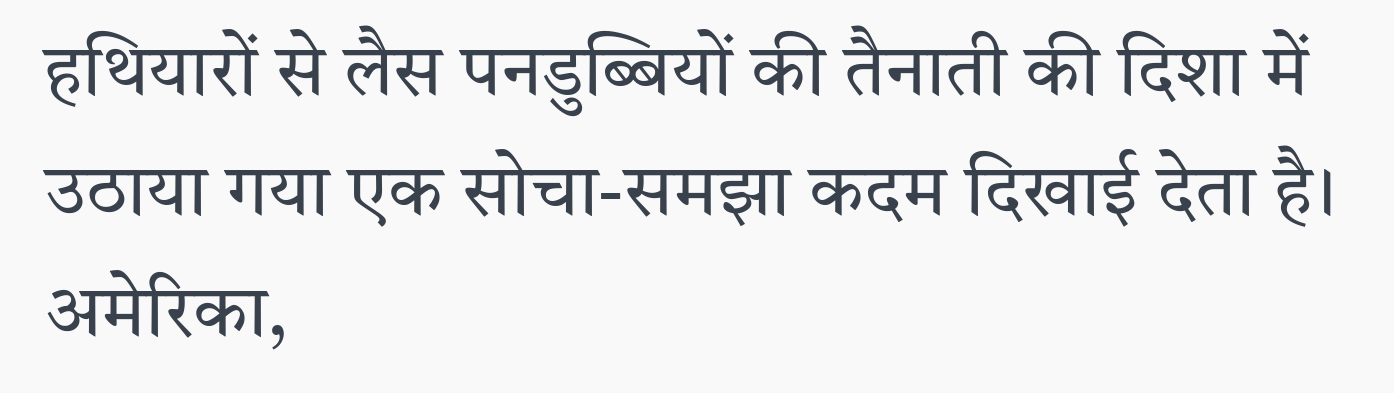हथियारों से लैस पनडुब्बियों की तैनाती की दिशा में उठाया गया एक सोचा-समझा कदम दिखाई देता है। अमेरिका,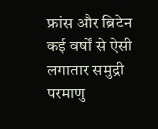फ्रांस और ब्रिटेन कई वर्षों से ऐसी लगातार समुद्री परमाणु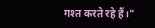गश्त करते रहे हैं।"